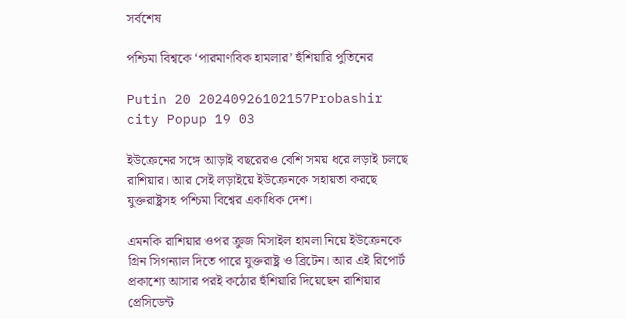সর্বশেষ

পশ্চিমা বিশ্বকে ‘পারমাণবিক হামলার’ হুঁশিয়ারি পুতিনের

Putin 20 20240926102157Probashir city Popup 19 03

ইউক্রেনের সঙ্গে আড়াই বছরেরও বেশি সময় ধরে লড়াই চলছে রাশিয়ার। আর সেই লড়াইয়ে ইউক্রেনকে সহায়তা করছে যুক্তরাষ্ট্রসহ পশ্চিমা বিশ্বের একাধিক দেশ।

এমনকি রাশিয়ার ওপর ক্রুজ মিসাইল হামলা নিয়ে ইউক্রেনকে গ্রিন সিগন্যাল দিতে পারে যুক্তরাষ্ট্র ও ব্রিটেন। আর এই রিপোর্ট প্রকাশ্যে আসার পরই কঠোর হুঁশিয়ারি দিয়েছেন রাশিয়ার প্রেসিডেন্ট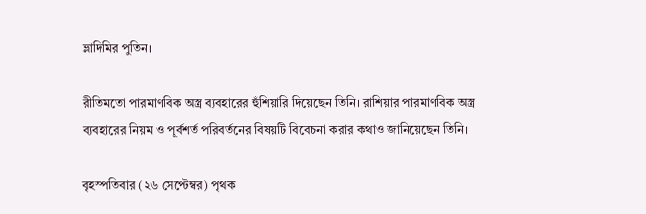ভ্লাদিমির পুতিন।

রীতিমতো পারমাণবিক অস্ত্র ব্যবহারের হুঁশিয়ারি দিয়েছেন তিনি। রাশিয়ার পারমাণবিক অস্ত্র ব্যবহারের নিয়ম ও পূর্বশর্ত পরিবর্তনের বিষয়টি বিবেচনা করার কথাও জানিয়েছেন তিনি।

বৃহস্পতিবার (২৬ সেপ্টেম্বর) পৃথক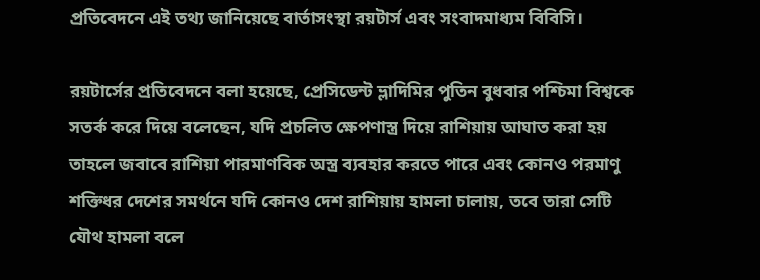প্রতিবেদনে এই তথ্য জানিয়েছে বার্তাসংস্থা রয়টার্স এবং সংবাদমাধ্যম বিবিসি।

রয়টার্সের প্রতিবেদনে বলা হয়েছে, প্রেসিডেন্ট ভ্লাদিমির পুতিন বুধবার পশ্চিমা বিশ্বকে সতর্ক করে দিয়ে বলেছেন, যদি প্রচলিত ক্ষেপণাস্ত্র দিয়ে রাশিয়ায় আঘাত করা হয় তাহলে জবাবে রাশিয়া পারমাণবিক অস্ত্র ব্যবহার করতে পারে এবং কোনও পরমাণু শক্তিধর দেশের সমর্থনে যদি কোনও দেশ রাশিয়ায় হামলা চালায়, তবে তারা সেটি যৌথ হামলা বলে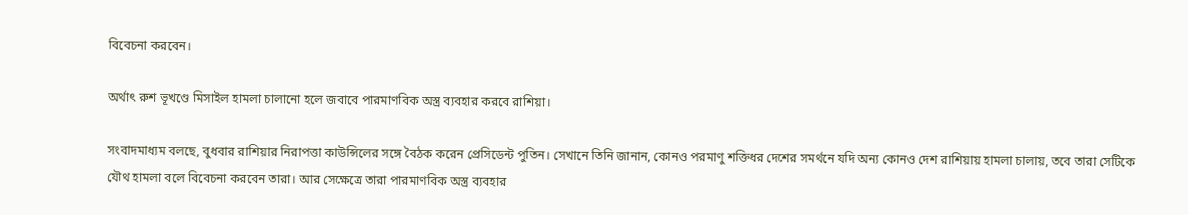বিবেচনা করবেন।

অর্থাৎ রুশ ভূখণ্ডে মিসাইল হামলা চালানো হলে জবাবে পারমাণবিক অস্ত্র ব্যবহার করবে রাশিয়া।

সংবাদমাধ্যম বলছে, বুধবার রাশিয়ার নিরাপত্তা কাউন্সিলের সঙ্গে বৈঠক করেন প্রেসিডেন্ট পুতিন। সেখানে তিনি জানান, কোনও পরমাণু শক্তিধর দেশের সমর্থনে যদি অন্য কোনও দেশ রাশিয়ায় হামলা চালায়, তবে তারা সেটিকে যৌথ হামলা বলে বিবেচনা করবেন তারা। আর সেক্ষেত্রে তারা পারমাণবিক অস্ত্র ব্যবহার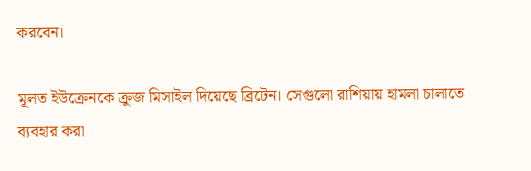করবেন।

মূলত ইউক্রেনকে ক্রুজ মিসাইল দিয়েছে ব্রিটেন। সেগুলো রাশিয়ায় হামলা চালাতে ব্যবহার করা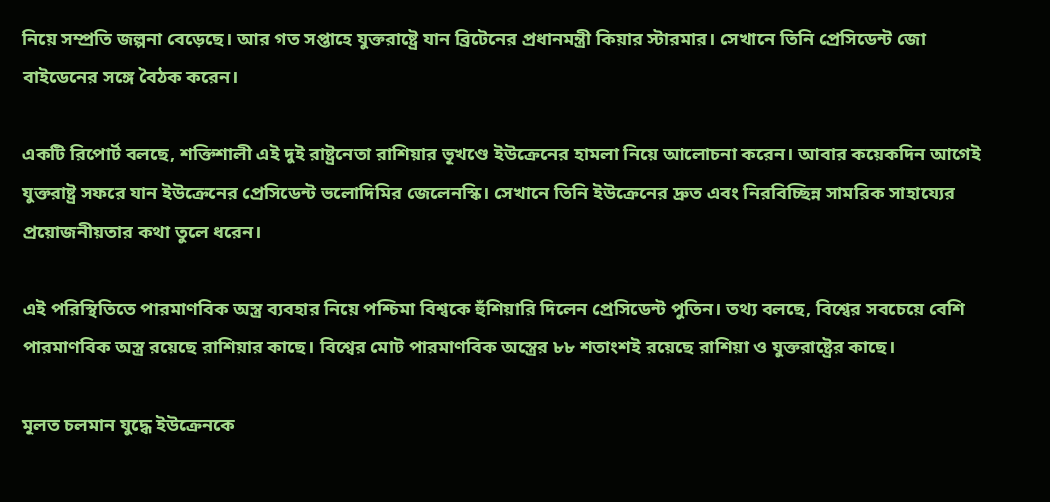নিয়ে সম্প্রতি জল্পনা বেড়েছে। আর গত সপ্তাহে যুক্তরাষ্ট্রে যান ব্রিটেনের প্রধানমন্ত্রী কিয়ার স্টারমার। সেখানে তিনি প্রেসিডেন্ট জো বাইডেনের সঙ্গে বৈঠক করেন।

একটি রিপোর্ট বলছে, শক্তিশালী এই দুই রাষ্ট্রনেতা রাশিয়ার ভূখণ্ডে ইউক্রেনের হামলা নিয়ে আলোচনা করেন। আবার কয়েকদিন আগেই যুক্তরাষ্ট্র সফরে যান ইউক্রেনের প্রেসিডেন্ট ভলোদিমির জেলেনস্কি। সেখানে তিনি ইউক্রেনের দ্রুত এবং নিরবিচ্ছিন্ন সামরিক সাহায্যের প্রয়োজনীয়তার কথা তুলে ধরেন।

এই পরিস্থিতিতে পারমাণবিক অস্ত্র ব্যবহার নিয়ে পশ্চিমা বিশ্বকে হুঁশিয়ারি দিলেন প্রেসিডেন্ট পুতিন। তথ্য বলছে, বিশ্বের সবচেয়ে বেশি পারমাণবিক অস্ত্র রয়েছে রাশিয়ার কাছে। বিশ্বের মোট পারমাণবিক অস্ত্রের ৮৮ শতাংশই রয়েছে রাশিয়া ও যুক্তরাষ্ট্রের কাছে।

মূলত চলমান যুদ্ধে ইউক্রেনকে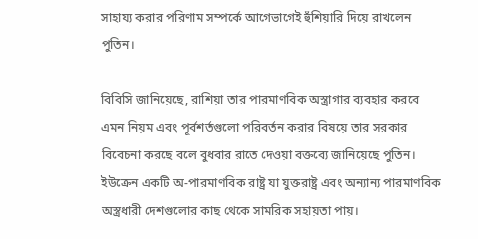সাহায্য করার পরিণাম সম্পর্কে আগেভাগেই হুঁশিয়ারি দিয়ে রাখলেন পুতিন।

বিবিসি জানিয়েছে, রাশিয়া তার পারমাণবিক অস্ত্রাগার ব্যবহার করবে এমন নিয়ম এবং পূর্বশর্তগুলো পরিবর্তন করার বিষয়ে তার সরকার বিবেচনা করছে বলে বুধবার রাতে দেওয়া বক্তব্যে জানিয়েছে পুতিন। ইউক্রেন একটি অ-পারমাণবিক রাষ্ট্র যা যুক্তরাষ্ট্র এবং অন্যান্য পারমাণবিক অস্ত্রধারী দেশগুলোর কাছ থেকে সামরিক সহায়তা পায়।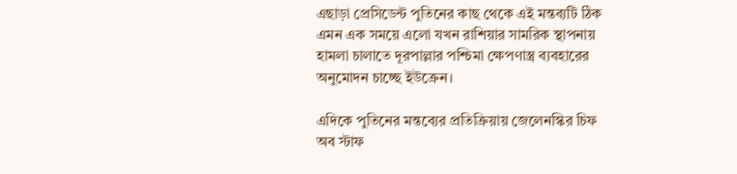এছাড়া প্রেসিডেন্ট পুতিনের কাছ থেকে এই মন্তব্যটি ঠিক এমন এক সময়ে এলো যখন রাশিয়ার সামরিক স্থাপনায় হামলা চালাতে দূরপাল্লার পশ্চিমা ক্ষেপণাস্ত্র ব্যবহারের অনুমোদন চাচ্ছে ইউক্রেন।

এদিকে পুতিনের মন্তব্যের প্রতিক্রিয়ায় জেলেনস্কির চিফ অব স্টাফ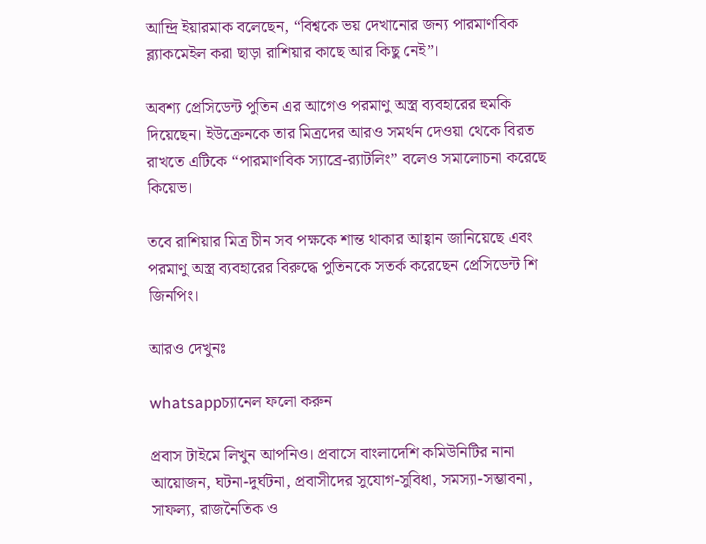আন্দ্রি ইয়ারমাক বলেছেন, “বিশ্বকে ভয় দেখানোর জন্য পারমাণবিক ব্ল্যাকমেইল করা ছাড়া রাশিয়ার কাছে আর কিছু নেই”।

অবশ্য প্রেসিডেন্ট পুতিন এর আগেও পরমাণু অস্ত্র ব্যবহারের হুমকি দিয়েছেন। ইউক্রেনকে তার মিত্রদের আরও সমর্থন দেওয়া থেকে বিরত রাখতে এটিকে “পারমাণবিক স্যাব্রে-র‌্যাটলিং” বলেও সমালোচনা করেছে কিয়েভ।

তবে রাশিয়ার মিত্র চীন সব পক্ষকে শান্ত থাকার আহ্বান জানিয়েছে এবং পরমাণু অস্ত্র ব্যবহারের বিরুদ্ধে পুতিনকে সতর্ক করেছেন প্রেসিডেন্ট শি জিনপিং।

আরও দেখুনঃ

whatsappচ্যানেল ফলো করুন

প্রবাস টাইমে লিখুন আপনিও। প্রবাসে বাংলাদেশি কমিউনিটির নানা আয়োজন, ঘটনা-দুর্ঘটনা, প্রবাসীদের সুযোগ-সুবিধা, সমস্যা-সম্ভাবনা, সাফল্য, রাজনৈতিক ও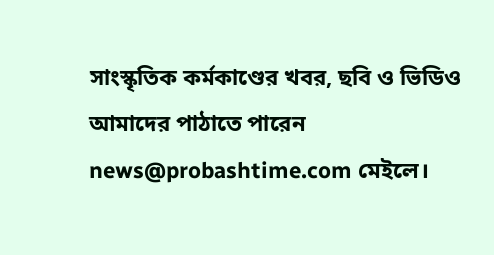সাংস্কৃতিক কর্মকাণ্ডের খবর, ছবি ও ভিডিও আমাদের পাঠাতে পারেন news@probashtime.com মেইলে।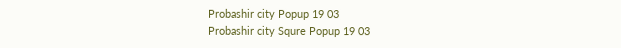Probashir city Popup 19 03
Probashir city Squre Popup 19 03